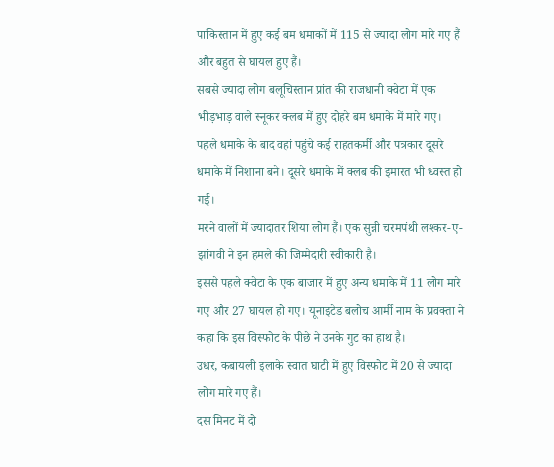पाकिस्तान में हुए कई बम धमाकों में 115 से ज्यादा लोग मारे गए हैं और बहुत से घायल हुए हैं।
सबसे ज्यादा लोग बलूचिस्तान प्रांत की राजधानी क्वेटा में एक भीड़भाड़ वाले स्नूकर क्लब में हुए दोहरे बम धमाके में मारे गए।
पहले धमाके के बाद वहां पहुंचे कई राहतकर्मी और पत्रकार दूसरे धमाके में निशाना बने। दूसरे धमाके में क्लब की इमारत भी ध्वस्त हो गई।
मरने वालों में ज्यादातर शिया लोग हैं। एक सुन्नी चरमपंथी लश्कर-ए-झांगवी ने इन हमले की जिम्मेदारी स्वीकारी है।
इससे पहले क्वेटा के एक बाजार में हुए अन्य धमाके में 11 लोग मारे गए और 27 घायल हो गए। यूनाइटेड बलोच आर्मी नाम के प्रवक्ता ने कहा कि इस विस्फोट के पीछे ने उनके गुट का हाथ है।
उधर, कबायली इलाके स्वात घाटी में हुए विस्फोट में 20 से ज्यादा लोग मारे गए हैं।
दस मिनट में दो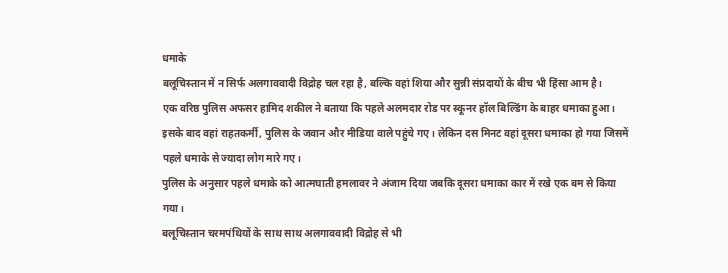धमाके
बलूचिस्तान में न सिर्फ अलगाववादी विद्रोह चल रहा है, बल्कि वहां शिया और सुन्नी संप्रदायों के बीच भी हिंसा आम है।
एक वरिष्ठ पुलिस अफसर हामिद शकील ने बताया कि पहले अलमदार रोड पर स्कूनर हॉल बिल्डिंग के बाहर धमाका हुआ। इसके बाद वहां राहतकर्मी, पुलिस के जवान और मीडिया वाले पहुंचे गए। लेकिन दस मिनट वहां दूसरा धमाका हो गया जिसमें पहले धमाके से ज्यादा लोग मारे गए।
पुलिस के अनुसार पहले धमाके को आत्मघाती हमलावर ने अंजाम दिया जबकि दूसरा धमाका कार में रखे एक बम से किया गया।
बलूचिस्तान चरमपंथियों के साथ साथ अलगाववादी विद्रोह से भी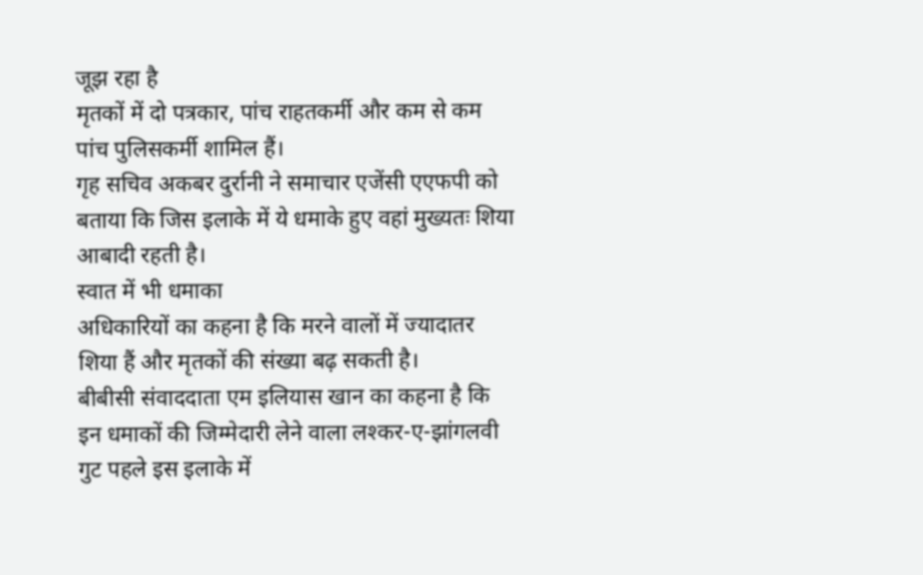जूझ रहा है
मृतकों में दो पत्रकार, पांच राहतकर्मी और कम से कम पांच पुलिसकर्मी शामिल हैं।
गृह सचिव अकबर दुर्रानी ने समाचार एजेंसी एएफपी को बताया कि जिस इलाके में ये धमाके हुए वहां मुख्यतः शिया आबादी रहती है।
स्वात में भी धमाका
अधिकारियों का कहना है कि मरने वालों में ज्यादातर शिया हैं और मृतकों की संख्या बढ़ सकती है।
बीबीसी संवाददाता एम इलियास खान का कहना है कि इन धमाकों की जिम्मेदारी लेने वाला लश्कर-ए-झांगलवी गुट पहले इस इलाके में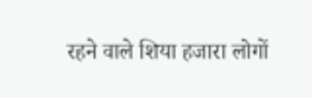रहने वाले शिया हजारा लोगों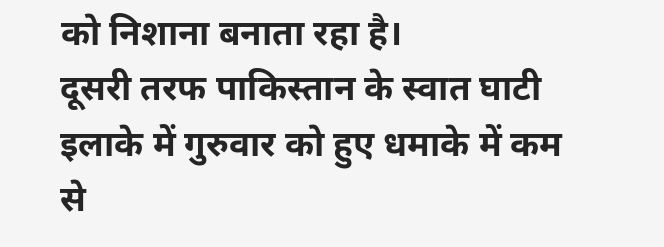को निशाना बनाता रहा है।
दूसरी तरफ पाकिस्तान के स्वात घाटी इलाके में गुरुवार को हुए धमाके में कम से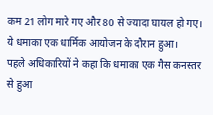कम 21 लोग मारे गए और 80 से ज्यादा घायल हो गए। ये धमाका एक धार्मिक आयोजन के दौरान हुआ।
पहले अधिकारियों ने कहा कि धमाका एक गैस कनस्तर से हुआ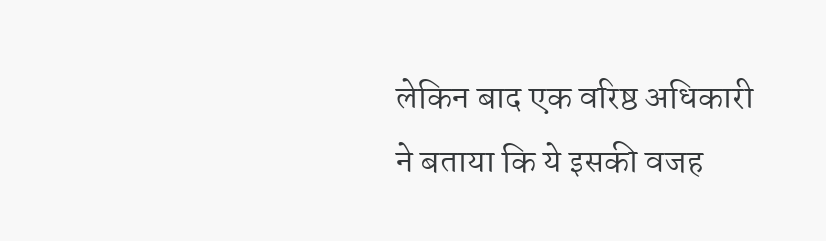लेकिन बाद एक वरिष्ठ अधिकारी ने बताया कि ये इसकी वजह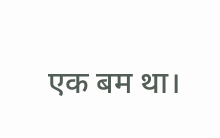एक बम था।